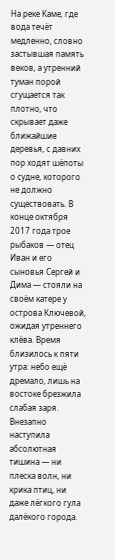На реке Каме, где вода течёт медленно, словно застывшая память веков, а утренний туман порой сгущается так плотно, что скрывает даже ближайшие деревья, с давних пор ходят шёпоты о судне, которого не должно существовать. В конце октября 2017 года трое рыбаков — отец Иван и его сыновья Сергей и Дима — стояли на своём катере у острова Ключевой, ожидая утреннего клёва. Время близилось к пяти утра: небо ещё дремало, лишь на востоке брезжила слабая заря. Внезапно наступила абсолютная тишина — ни плеска волн, ни крика птиц, ни даже лёгкого гула далёкого города.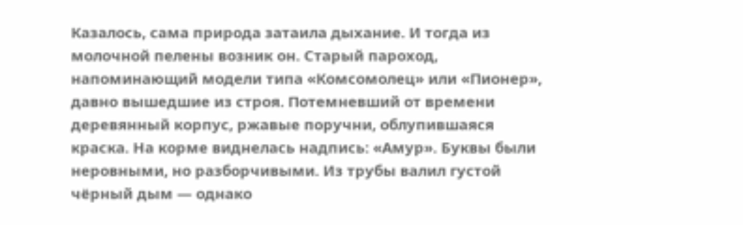Казалось, сама природа затаила дыхание. И тогда из молочной пелены возник он. Старый пароход, напоминающий модели типа «Комсомолец» или «Пионер», давно вышедшие из строя. Потемневший от времени деревянный корпус, ржавые поручни, облупившаяся краска. На корме виднелась надпись: «Амур». Буквы были неровными, но разборчивыми. Из трубы валил густой чёрный дым — однако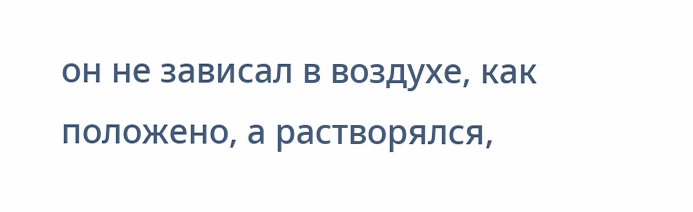он не зависал в воздухе, как положено, а растворялся,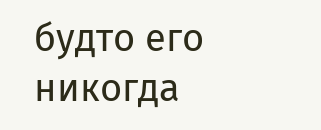будто его никогда